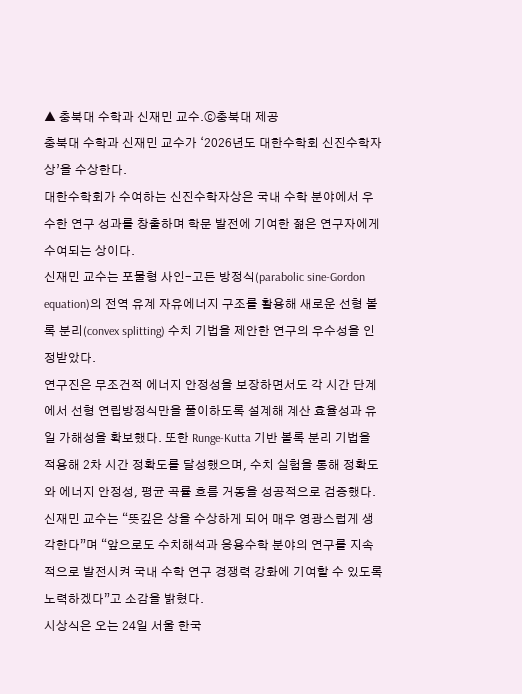▲ 충북대 수학과 신재민 교수.ⓒ충북대 제공
충북대 수학과 신재민 교수가 ‘2026년도 대한수학회 신진수학자상’을 수상한다.
대한수학회가 수여하는 신진수학자상은 국내 수학 분야에서 우수한 연구 성과를 창출하며 학문 발전에 기여한 젊은 연구자에게 수여되는 상이다.
신재민 교수는 포물형 사인-고든 방정식(parabolic sine-Gordon equation)의 전역 유계 자유에너지 구조를 활용해 새로운 선형 볼록 분리(convex splitting) 수치 기법을 제안한 연구의 우수성을 인정받았다.
연구진은 무조건적 에너지 안정성을 보장하면서도 각 시간 단계에서 선형 연립방정식만을 풀이하도록 설계해 계산 효율성과 유일 가해성을 확보했다. 또한 Runge-Kutta 기반 볼록 분리 기법을 적용해 2차 시간 정확도를 달성했으며, 수치 실험을 통해 정확도와 에너지 안정성, 평균 곡률 흐름 거동을 성공적으로 검증했다.
신재민 교수는 “뜻깊은 상을 수상하게 되어 매우 영광스럽게 생각한다”며 “앞으로도 수치해석과 응용수학 분야의 연구를 지속적으로 발전시켜 국내 수학 연구 경쟁력 강화에 기여할 수 있도록 노력하겠다”고 소감을 밝혔다.
시상식은 오는 24일 서울 한국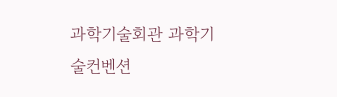과학기술회관 과학기술컨벤션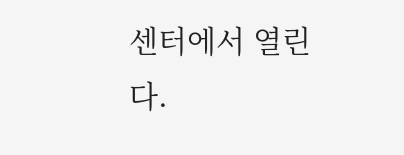센터에서 열린다.